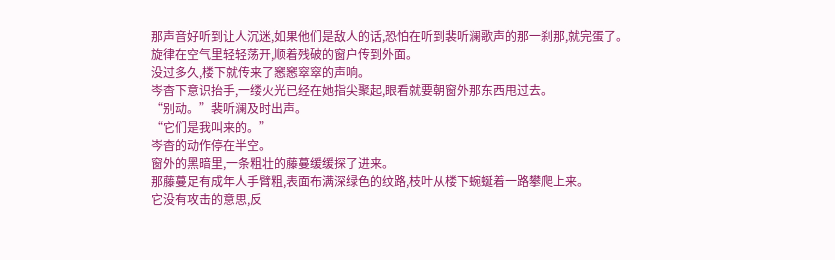那声音好听到让人沉迷,如果他们是敌人的话,恐怕在听到裴听澜歌声的那一刹那,就完蛋了。
旋律在空气里轻轻荡开,顺着残破的窗户传到外面。
没过多久,楼下就传来了窸窸窣窣的声响。
岑杳下意识抬手,一缕火光已经在她指尖聚起,眼看就要朝窗外那东西甩过去。
“别动。”裴听澜及时出声。
“它们是我叫来的。”
岑杳的动作停在半空。
窗外的黑暗里,一条粗壮的藤蔓缓缓探了进来。
那藤蔓足有成年人手臂粗,表面布满深绿色的纹路,枝叶从楼下蜿蜒着一路攀爬上来。
它没有攻击的意思,反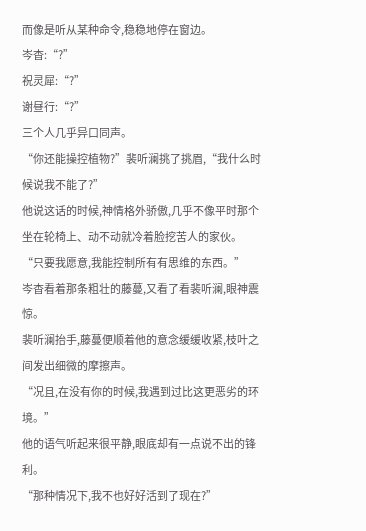而像是听从某种命令,稳稳地停在窗边。
岑杳:“?”
祝灵犀:“?”
谢昼行:“?”
三个人几乎异口同声。
“你还能操控植物?”裴听澜挑了挑眉,“我什么时候说我不能了?”
他说这话的时候,神情格外骄傲,几乎不像平时那个坐在轮椅上、动不动就冷着脸挖苦人的家伙。
“只要我愿意,我能控制所有有思维的东西。”
岑杳看着那条粗壮的藤蔓,又看了看裴听澜,眼神震惊。
裴听澜抬手,藤蔓便顺着他的意念缓缓收紧,枝叶之间发出细微的摩擦声。
“况且,在没有你的时候,我遇到过比这更恶劣的环境。”
他的语气听起来很平静,眼底却有一点说不出的锋利。
“那种情况下,我不也好好活到了现在?”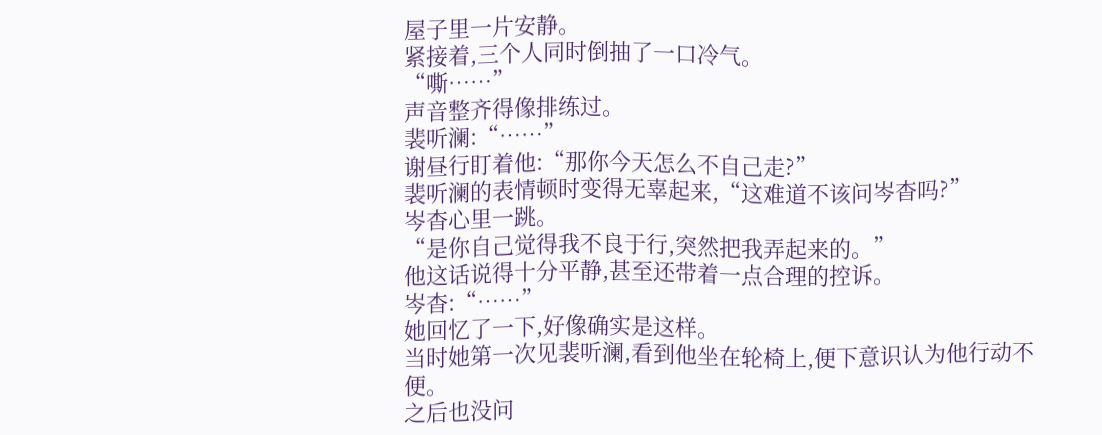屋子里一片安静。
紧接着,三个人同时倒抽了一口冷气。
“嘶……”
声音整齐得像排练过。
裴听澜:“……”
谢昼行盯着他:“那你今天怎么不自己走?”
裴听澜的表情顿时变得无辜起来,“这难道不该问岑杳吗?”
岑杳心里一跳。
“是你自己觉得我不良于行,突然把我弄起来的。”
他这话说得十分平静,甚至还带着一点合理的控诉。
岑杳:“……”
她回忆了一下,好像确实是这样。
当时她第一次见裴听澜,看到他坐在轮椅上,便下意识认为他行动不便。
之后也没问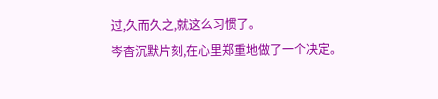过,久而久之,就这么习惯了。
岑杳沉默片刻,在心里郑重地做了一个决定。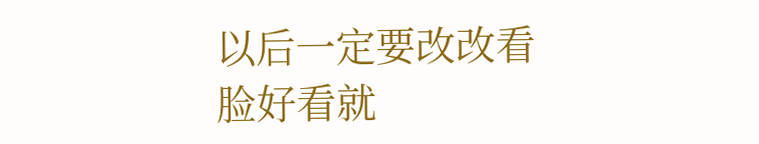以后一定要改改看脸好看就